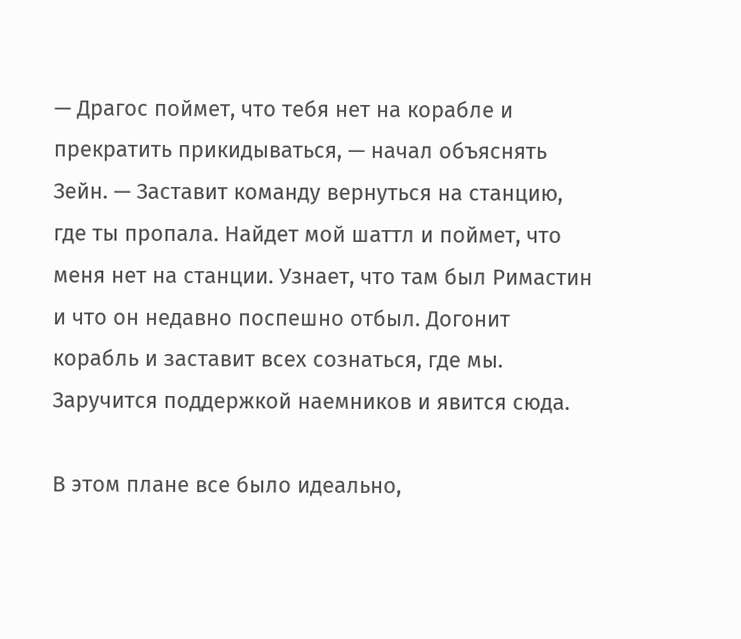— Драгос поймет, что тебя нет на корабле и прекратить прикидываться, — начал объяснять Зейн. — Заставит команду вернуться на станцию, где ты пропала. Найдет мой шаттл и поймет, что меня нет на станции. Узнает, что там был Римастин и что он недавно поспешно отбыл. Догонит корабль и заставит всех сознаться, где мы. Заручится поддержкой наемников и явится сюда.

В этом плане все было идеально,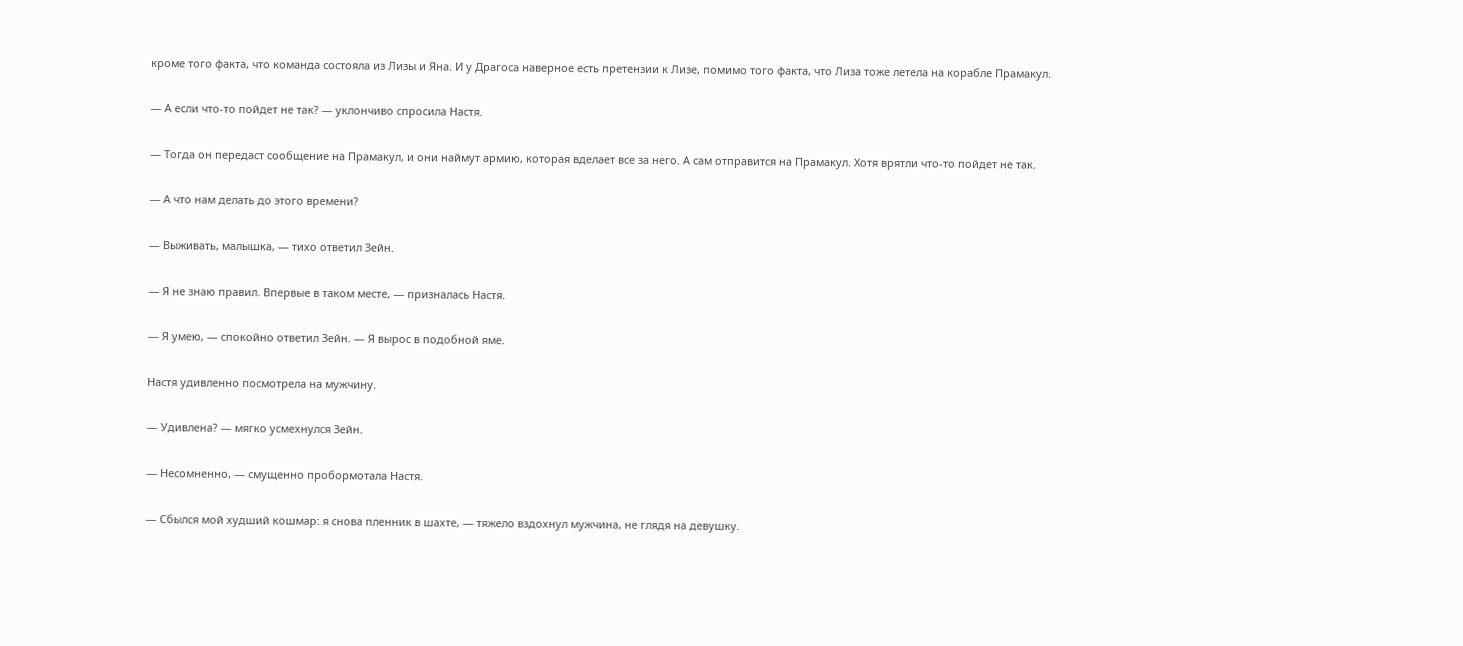кроме того факта, что команда состояла из Лизы и Яна. И у Драгоса наверное есть претензии к Лизе, помимо того факта, что Лиза тоже летела на корабле Прамакул.

— А если что-то пойдет не так? — уклончиво спросила Настя.

— Тогда он передаст сообщение на Прамакул, и они наймут армию, которая вделает все за него. А сам отправится на Прамакул. Хотя врятли что-то пойдет не так.

— А что нам делать до этого времени?

— Выживать, малышка, — тихо ответил Зейн.

— Я не знаю правил. Впервые в таком месте, — призналась Настя.

— Я умею, — спокойно ответил Зейн. — Я вырос в подобной яме.

Настя удивленно посмотрела на мужчину.

— Удивлена? — мягко усмехнулся Зейн.

— Несомненно, — смущенно пробормотала Настя.

— Сбылся мой худший кошмар: я снова пленник в шахте, — тяжело вздохнул мужчина, не глядя на девушку.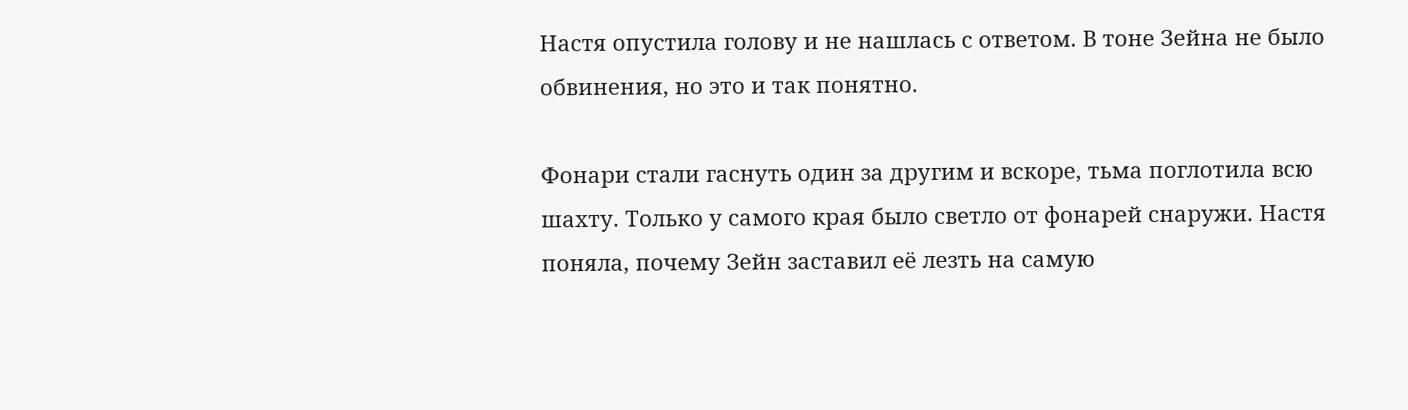Настя опустила голову и не нашлась с ответом. В тоне Зейна не было обвинения, но это и так понятно.

Фонари стали гаснуть один за другим и вскоре, тьма поглотила всю шахту. Только у самого края было светло от фонарей снаружи. Настя поняла, почему Зейн заставил её лезть на самую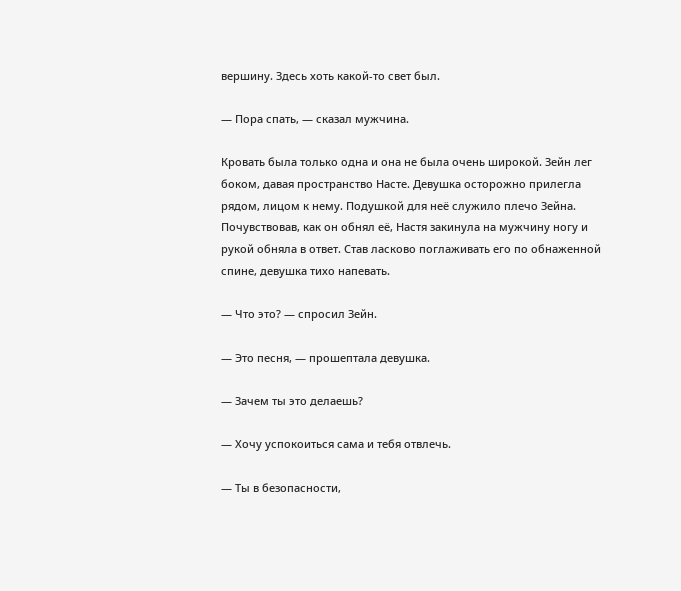вершину. Здесь хоть какой-то свет был.

— Пора спать, — сказал мужчина.

Кровать была только одна и она не была очень широкой. Зейн лег боком, давая пространство Насте. Девушка осторожно прилегла рядом, лицом к нему. Подушкой для неё служило плечо Зейна. Почувствовав, как он обнял её, Настя закинула на мужчину ногу и рукой обняла в ответ. Став ласково поглаживать его по обнаженной спине, девушка тихо напевать.

— Что это? — спросил Зейн.

— Это песня, — прошептала девушка.

— Зачем ты это делаешь?

— Хочу успокоиться сама и тебя отвлечь.

— Ты в безопасности,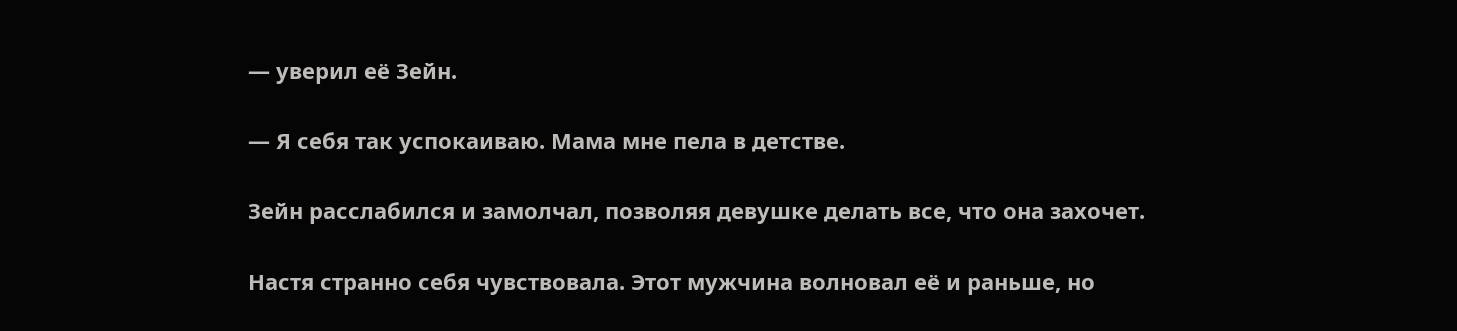— уверил её Зейн.

— Я себя так успокаиваю. Мама мне пела в детстве.

Зейн расслабился и замолчал, позволяя девушке делать все, что она захочет.

Настя странно себя чувствовала. Этот мужчина волновал её и раньше, но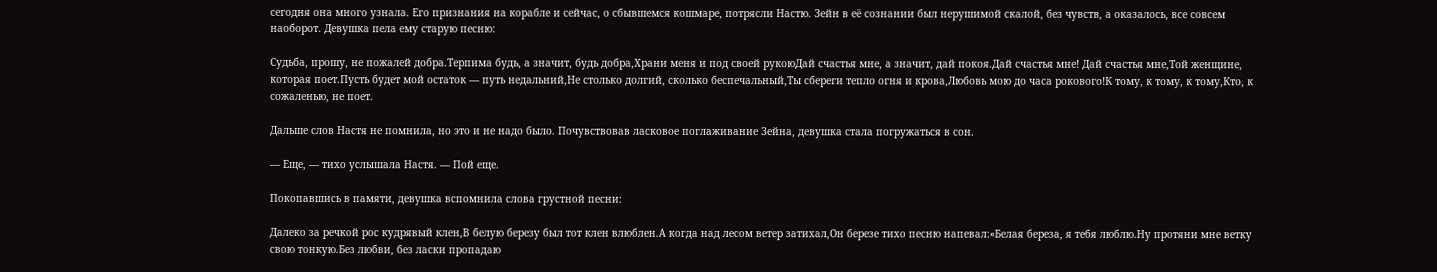сегодня она много узнала. Его признания на корабле и сейчас, о сбывшемся кошмаре, потрясли Настю. Зейн в её сознании был нерушимой скалой, без чувств, а оказалось, все совсем наоборот. Девушка пела ему старую песню:

Судьба, прошу, не пожалей добра.Терпима будь, а значит, будь добра,Храни меня и под своей рукоюДай счастья мне, а значит, дай покоя.Дай счастья мне! Дай счастья мне,Той женщине, которая поет.Пусть будет мой остаток — путь недальний,Не столько долгий, сколько беспечальный,Ты сбереги тепло огня и крова,Любовь мою до часа рокового!К тому, к тому, к тому,Кто, к сожаленью, не поет.

Дальше слов Настя не помнила, но это и не надо было. Почувствовав ласковое поглаживание Зейна, девушка стала погружаться в сон.

— Еще, — тихо услышала Настя. — Пой еще.

Покопавшись в памяти, девушка вспомнила слова грустной песни:

Далеко за речкой рос кудрявый клен,В белую березу был тот клен влюблен.А когда над лесом ветер затихал,Он березе тихо песню напевал:«Белая береза, я тебя люблю.Ну протяни мне ветку свою тонкую.Без любви, без ласки пропадаю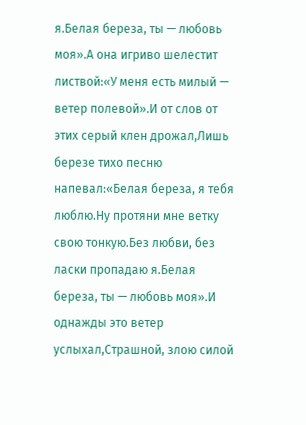я.Белая береза, ты — любовь моя».А она игриво шелестит листвой:«У меня есть милый — ветер полевой».И от слов от этих серый клен дрожал,Лишь березе тихо песню напевал:«Белая береза, я тебя люблю.Ну протяни мне ветку свою тонкую.Без любви, без ласки пропадаю я.Белая береза, ты — любовь моя».И однажды это ветер услыхал,Страшной, злою силой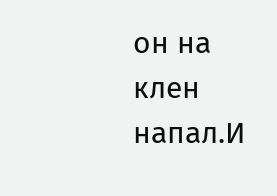он на клен напал.И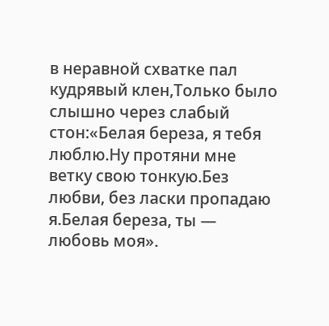в неравной схватке пал кудрявый клен,Только было слышно через слабый стон:«Белая береза, я тебя люблю.Ну протяни мне ветку свою тонкую.Без любви, без ласки пропадаю я.Белая береза, ты — любовь моя».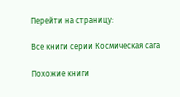Перейти на страницу:

Все книги серии Космическая сага

Похожие книги